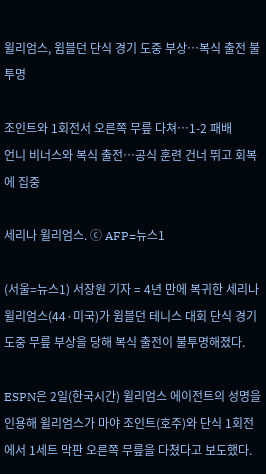윌리엄스, 윔블던 단식 경기 도중 부상…복식 출전 불투명

조인트와 1회전서 오른쪽 무릎 다쳐…1-2 패배
언니 비너스와 복식 출전…공식 훈련 건너 뛰고 회복에 집중

세리나 윌리엄스. ⓒ AFP=뉴스1

(서울=뉴스1) 서장원 기자 = 4년 만에 복귀한 세리나 윌리엄스(44·미국)가 윔블던 테니스 대회 단식 경기 도중 무릎 부상을 당해 복식 출전이 불투명해졌다.

ESPN은 2일(한국시간) 윌리엄스 에이전트의 성명을 인용해 윌리엄스가 마야 조인트(호주)와 단식 1회전에서 1세트 막판 오른쪽 무릎을 다쳤다고 보도했다.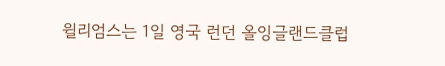윌리엄스는 1일 영국 런던 올잉글랜드클럽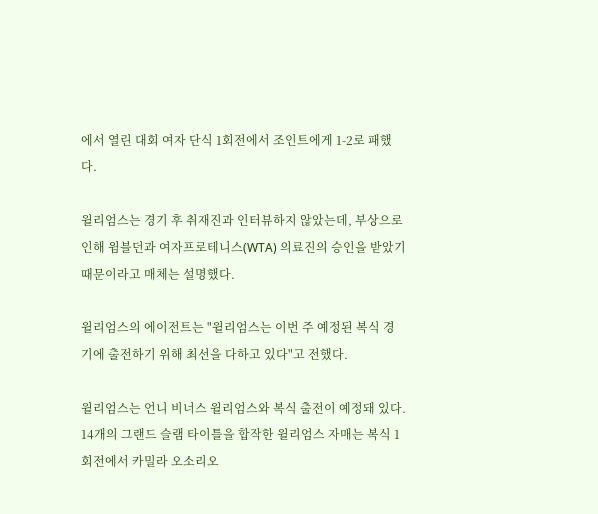에서 열린 대회 여자 단식 1회전에서 조인트에게 1-2로 패했다.

윌리엄스는 경기 후 취재진과 인터뷰하지 않았는데, 부상으로 인해 윔블던과 여자프로테니스(WTA) 의료진의 승인을 받았기 때문이라고 매체는 설명했다.

윌리엄스의 에이전트는 "윌리엄스는 이번 주 예정된 복식 경기에 출전하기 위해 최선을 다하고 있다"고 전했다.

윌리엄스는 언니 비너스 윌리엄스와 복식 출전이 예정돼 있다. 14개의 그랜드 슬램 타이틀을 합작한 윌리엄스 자매는 복식 1회전에서 카밀라 오소리오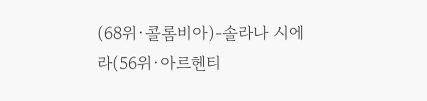(68위·콜롬비아)-솔라나 시에라(56위·아르헨티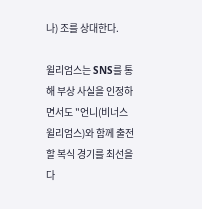나) 조를 상대한다.

윌리엄스는 SNS를 통해 부상 사실을 인정하면서도 "언니(비너스 윌리엄스)와 함께 출전할 복식 경기를 최선을 다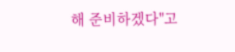해 준비하겠다"고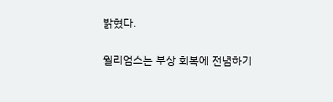밝혔다.

윌리엄스는 부상 회복에 전념하기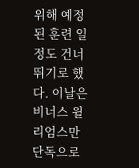위해 예정된 훈련 일정도 건너뛰기로 했다. 이날은 비너스 윌리엄스만 단독으로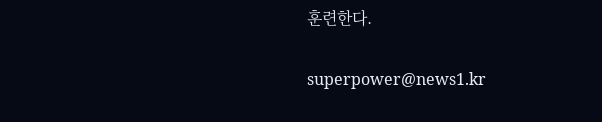훈련한다.

superpower@news1.kr